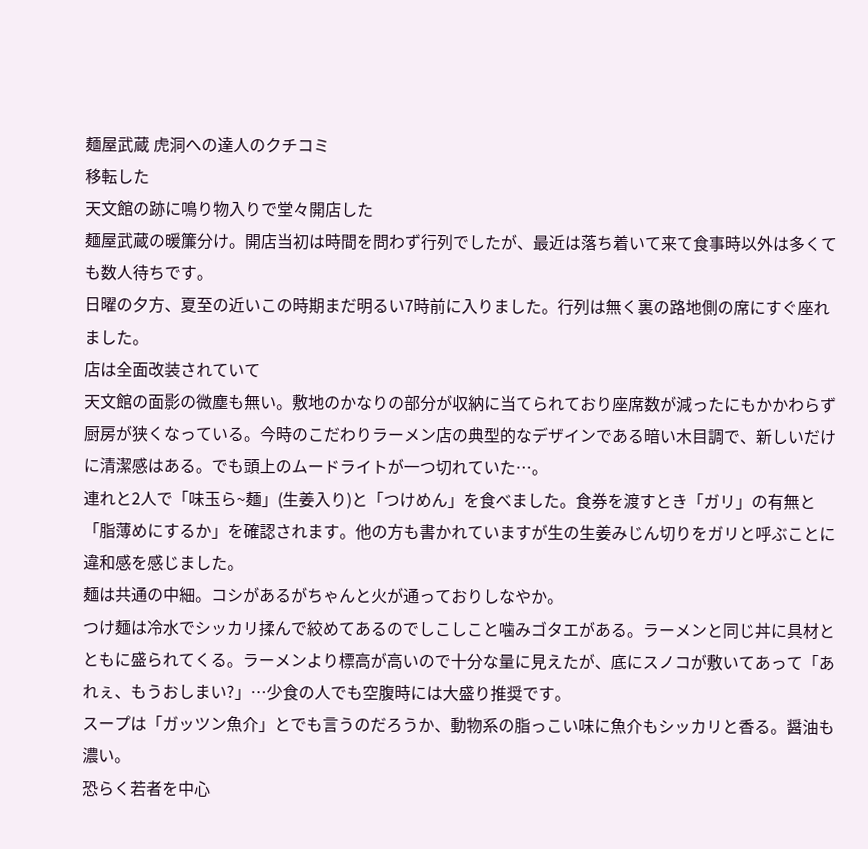麺屋武蔵 虎洞への達人のクチコミ
移転した
天文館の跡に鳴り物入りで堂々開店した
麺屋武蔵の暖簾分け。開店当初は時間を問わず行列でしたが、最近は落ち着いて来て食事時以外は多くても数人待ちです。
日曜の夕方、夏至の近いこの時期まだ明るい7時前に入りました。行列は無く裏の路地側の席にすぐ座れました。
店は全面改装されていて
天文館の面影の微塵も無い。敷地のかなりの部分が収納に当てられており座席数が減ったにもかかわらず厨房が狭くなっている。今時のこだわりラーメン店の典型的なデザインである暗い木目調で、新しいだけに清潔感はある。でも頭上のムードライトが一つ切れていた…。
連れと2人で「味玉ら~麺」(生姜入り)と「つけめん」を食べました。食券を渡すとき「ガリ」の有無と「脂薄めにするか」を確認されます。他の方も書かれていますが生の生姜みじん切りをガリと呼ぶことに違和感を感じました。
麺は共通の中細。コシがあるがちゃんと火が通っておりしなやか。
つけ麺は冷水でシッカリ揉んで絞めてあるのでしこしこと噛みゴタエがある。ラーメンと同じ丼に具材とともに盛られてくる。ラーメンより標高が高いので十分な量に見えたが、底にスノコが敷いてあって「あれぇ、もうおしまい?」…少食の人でも空腹時には大盛り推奨です。
スープは「ガッツン魚介」とでも言うのだろうか、動物系の脂っこい味に魚介もシッカリと香る。醤油も濃い。
恐らく若者を中心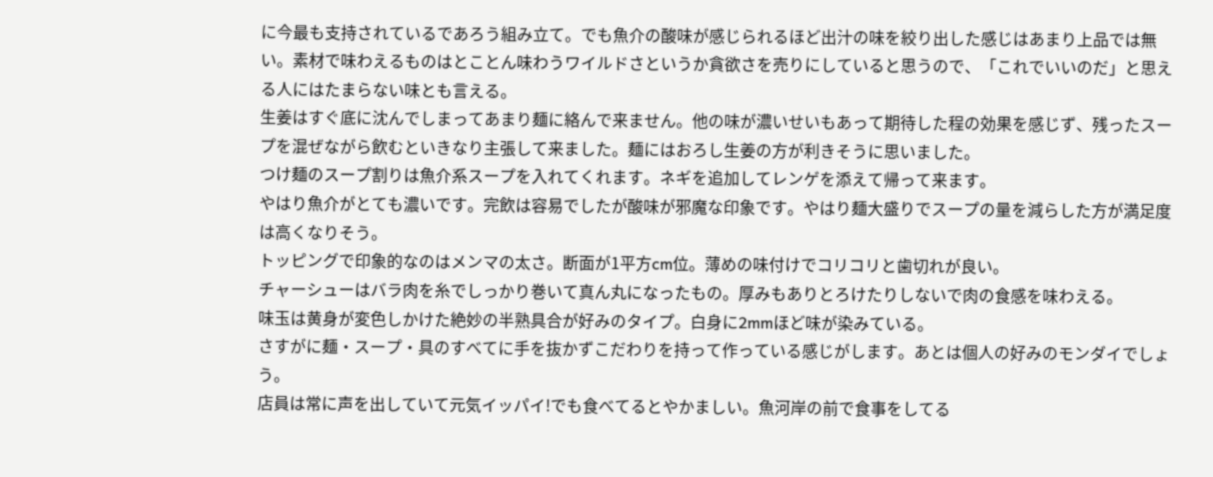に今最も支持されているであろう組み立て。でも魚介の酸味が感じられるほど出汁の味を絞り出した感じはあまり上品では無い。素材で味わえるものはとことん味わうワイルドさというか貪欲さを売りにしていると思うので、「これでいいのだ」と思える人にはたまらない味とも言える。
生姜はすぐ底に沈んでしまってあまり麺に絡んで来ません。他の味が濃いせいもあって期待した程の効果を感じず、残ったスープを混ぜながら飲むといきなり主張して来ました。麺にはおろし生姜の方が利きそうに思いました。
つけ麺のスープ割りは魚介系スープを入れてくれます。ネギを追加してレンゲを添えて帰って来ます。
やはり魚介がとても濃いです。完飲は容易でしたが酸味が邪魔な印象です。やはり麺大盛りでスープの量を減らした方が満足度は高くなりそう。
トッピングで印象的なのはメンマの太さ。断面が1平方cm位。薄めの味付けでコリコリと歯切れが良い。
チャーシューはバラ肉を糸でしっかり巻いて真ん丸になったもの。厚みもありとろけたりしないで肉の食感を味わえる。
味玉は黄身が変色しかけた絶妙の半熟具合が好みのタイプ。白身に2mmほど味が染みている。
さすがに麺・スープ・具のすべてに手を抜かずこだわりを持って作っている感じがします。あとは個人の好みのモンダイでしょう。
店員は常に声を出していて元気イッパイ!でも食べてるとやかましい。魚河岸の前で食事をしてる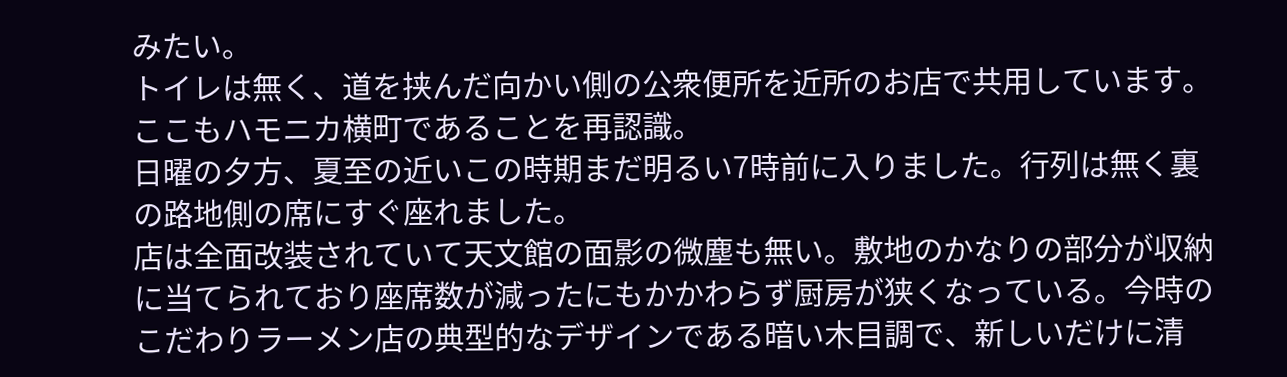みたい。
トイレは無く、道を挟んだ向かい側の公衆便所を近所のお店で共用しています。ここもハモニカ横町であることを再認識。
日曜の夕方、夏至の近いこの時期まだ明るい7時前に入りました。行列は無く裏の路地側の席にすぐ座れました。
店は全面改装されていて天文館の面影の微塵も無い。敷地のかなりの部分が収納に当てられており座席数が減ったにもかかわらず厨房が狭くなっている。今時のこだわりラーメン店の典型的なデザインである暗い木目調で、新しいだけに清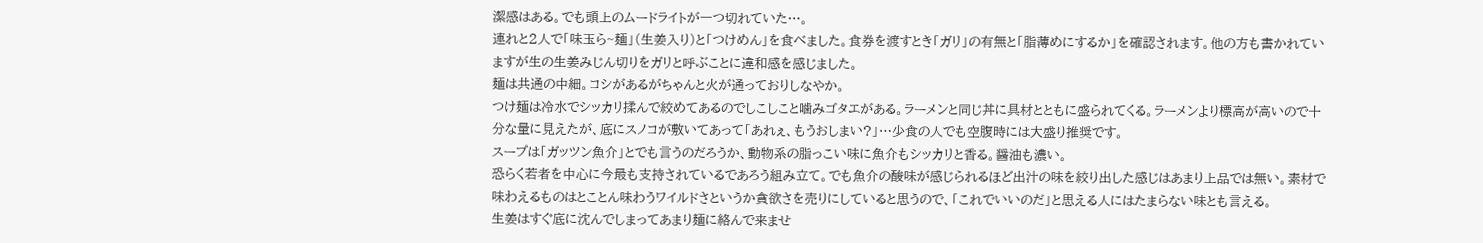潔感はある。でも頭上のムードライトが一つ切れていた…。
連れと2人で「味玉ら~麺」(生姜入り)と「つけめん」を食べました。食券を渡すとき「ガリ」の有無と「脂薄めにするか」を確認されます。他の方も書かれていますが生の生姜みじん切りをガリと呼ぶことに違和感を感じました。
麺は共通の中細。コシがあるがちゃんと火が通っておりしなやか。
つけ麺は冷水でシッカリ揉んで絞めてあるのでしこしこと噛みゴタエがある。ラーメンと同じ丼に具材とともに盛られてくる。ラーメンより標高が高いので十分な量に見えたが、底にスノコが敷いてあって「あれぇ、もうおしまい?」…少食の人でも空腹時には大盛り推奨です。
スープは「ガッツン魚介」とでも言うのだろうか、動物系の脂っこい味に魚介もシッカリと香る。醤油も濃い。
恐らく若者を中心に今最も支持されているであろう組み立て。でも魚介の酸味が感じられるほど出汁の味を絞り出した感じはあまり上品では無い。素材で味わえるものはとことん味わうワイルドさというか貪欲さを売りにしていると思うので、「これでいいのだ」と思える人にはたまらない味とも言える。
生姜はすぐ底に沈んでしまってあまり麺に絡んで来ませ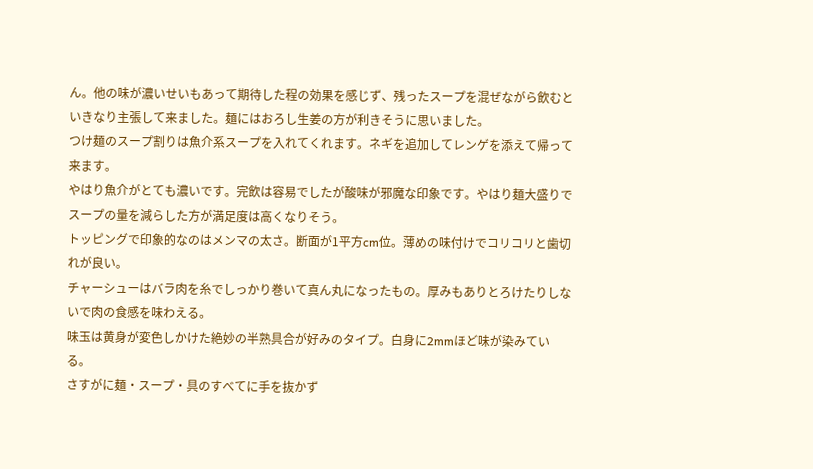ん。他の味が濃いせいもあって期待した程の効果を感じず、残ったスープを混ぜながら飲むといきなり主張して来ました。麺にはおろし生姜の方が利きそうに思いました。
つけ麺のスープ割りは魚介系スープを入れてくれます。ネギを追加してレンゲを添えて帰って来ます。
やはり魚介がとても濃いです。完飲は容易でしたが酸味が邪魔な印象です。やはり麺大盛りでスープの量を減らした方が満足度は高くなりそう。
トッピングで印象的なのはメンマの太さ。断面が1平方cm位。薄めの味付けでコリコリと歯切れが良い。
チャーシューはバラ肉を糸でしっかり巻いて真ん丸になったもの。厚みもありとろけたりしないで肉の食感を味わえる。
味玉は黄身が変色しかけた絶妙の半熟具合が好みのタイプ。白身に2mmほど味が染みている。
さすがに麺・スープ・具のすべてに手を抜かず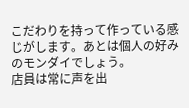こだわりを持って作っている感じがします。あとは個人の好みのモンダイでしょう。
店員は常に声を出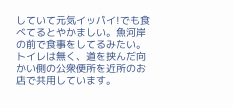していて元気イッパイ!でも食べてるとやかましい。魚河岸の前で食事をしてるみたい。
トイレは無く、道を挟んだ向かい側の公衆便所を近所のお店で共用しています。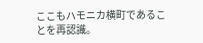ここもハモニカ横町であることを再認識。